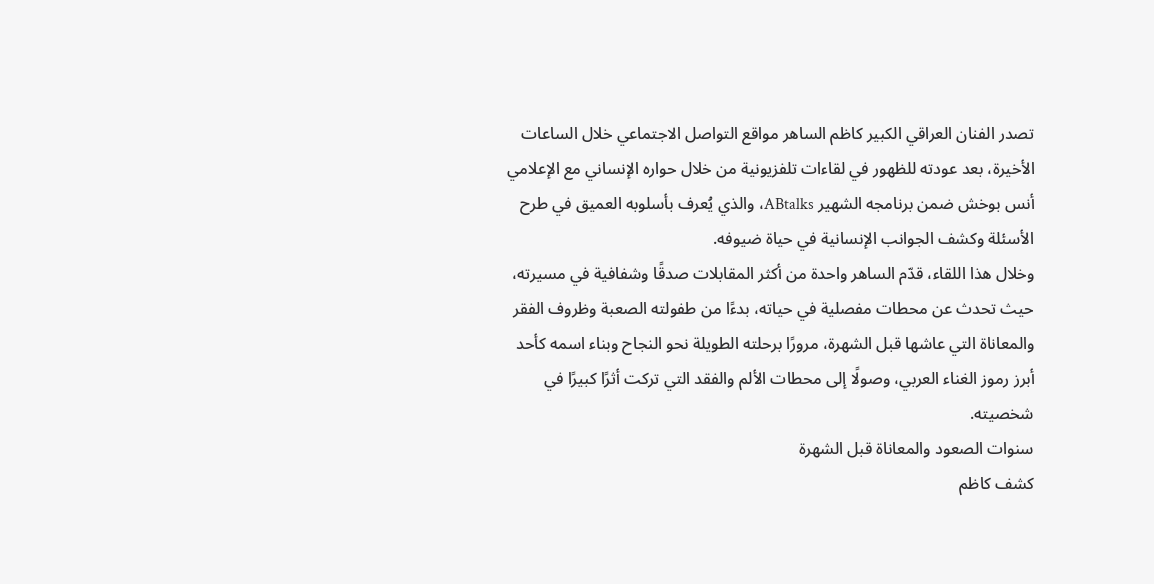تصدر الفنان العراقي الكبير كاظم الساهر مواقع التواصل الاجتماعي خلال الساعات الأخيرة، بعد عودته للظهور في لقاءات تلفزيونية من خلال حواره الإنساني مع الإعلامي أنس بوخش ضمن برنامجه الشهير ABtalks، والذي يُعرف بأسلوبه العميق في طرح الأسئلة وكشف الجوانب الإنسانية في حياة ضيوفه.
وخلال هذا اللقاء، قدّم الساهر واحدة من أكثر المقابلات صدقًا وشفافية في مسيرته، حيث تحدث عن محطات مفصلية في حياته، بدءًا من طفولته الصعبة وظروف الفقر والمعاناة التي عاشها قبل الشهرة، مرورًا برحلته الطويلة نحو النجاح وبناء اسمه كأحد أبرز رموز الغناء العربي، وصولًا إلى محطات الألم والفقد التي تركت أثرًا كبيرًا في شخصيته.
سنوات الصعود والمعاناة قبل الشهرة
كشف كاظم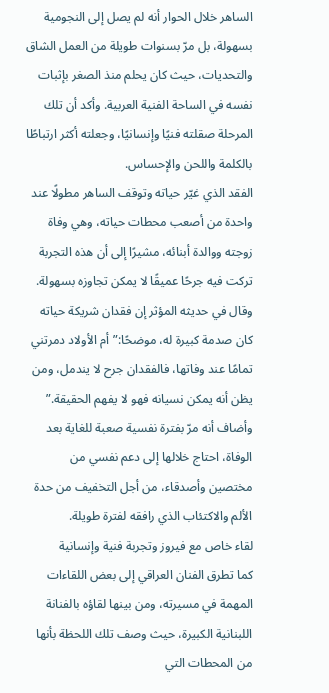الساهر خلال الحوار أنه لم يصل إلى النجومية بسهولة، بل مرّ بسنوات طويلة من العمل الشاق والتحديات، حيث كان يحلم منذ الصغر بإثبات نفسه في الساحة الفنية العربية. وأكد أن تلك المرحلة صقلته فنيًا وإنسانيًا، وجعلته أكثر ارتباطًا بالكلمة واللحن والإحساس.
الفقد الذي غيّر حياته وتوقف الساهر مطولًا عند واحدة من أصعب محطات حياته، وهي وفاة زوجته ووالدة أبنائه، مشيرًا إلى أن هذه التجربة تركت فيه جرحًا عميقًا لا يمكن تجاوزه بسهولة.
وقال في حديثه المؤثر إن فقدان شريكة حياته كان صدمة كبيرة له، موضحًا:”أم الأولاد دمرتني تمامًا عند وفاتها، فالفقدان جرح لا يندمل، ومن يظن أنه يمكن نسيانه فهو لا يفهم الحقيقة.”
وأضاف أنه مرّ بفترة نفسية صعبة للغاية بعد الوفاة، احتاج خلالها إلى دعم نفسي من مختصين وأصدقاء، من أجل التخفيف من حدة الألم والاكتئاب الذي رافقه لفترة طويلة.
لقاء خاص مع فيروز وتجربة فنية وإنسانية
كما تطرق الفنان العراقي إلى بعض اللقاءات المهمة في مسيرته، ومن بينها لقاؤه بالفنانة اللبنانية الكبيرة، حيث وصف تلك اللحظة بأنها من المحطات التي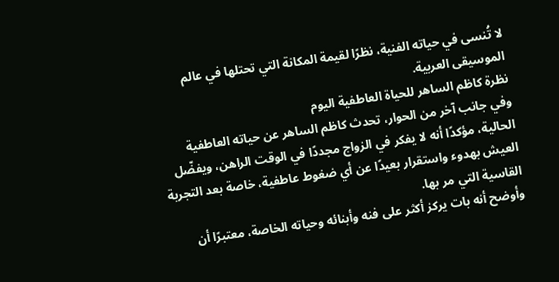لا تُنسى في حياته الفنية، نظرًا لقيمة المكانة التي تحتلها في عالم الموسيقى العربية.
نظرة كاظم الساهر للحياة العاطفية اليوم
وفي جانب آخر من الحوار، تحدث كاظم الساهر عن حياته العاطفية الحالية، مؤكدًا أنه لا يفكر في الزواج مجددًا في الوقت الراهن، ويفضّل العيش بهدوء واستقرار بعيدًا عن أي ضغوط عاطفية، خاصة بعد التجربة القاسية التي مر بها.
وأوضح أنه بات يركز أكثر على فنه وأبنائه وحياته الخاصة، معتبرًا أن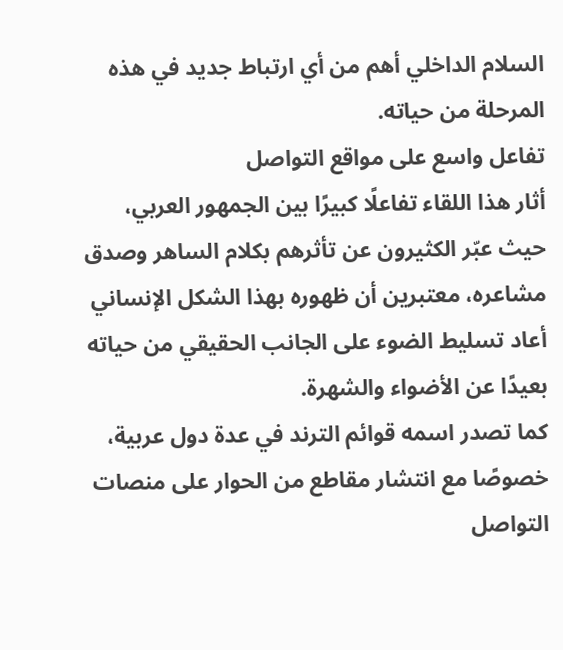السلام الداخلي أهم من أي ارتباط جديد في هذه المرحلة من حياته.
تفاعل واسع على مواقع التواصل
أثار هذا اللقاء تفاعلًا كبيرًا بين الجمهور العربي، حيث عبّر الكثيرون عن تأثرهم بكلام الساهر وصدق مشاعره، معتبرين أن ظهوره بهذا الشكل الإنساني أعاد تسليط الضوء على الجانب الحقيقي من حياته بعيدًا عن الأضواء والشهرة.
كما تصدر اسمه قوائم الترند في عدة دول عربية، خصوصًا مع انتشار مقاطع من الحوار على منصات التواصل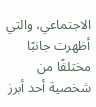الاجتماعي، والتي أظهرت جانبًا مختلفًا من شخصية أحد أبرز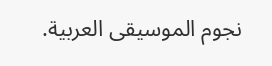نجوم الموسيقى العربية.